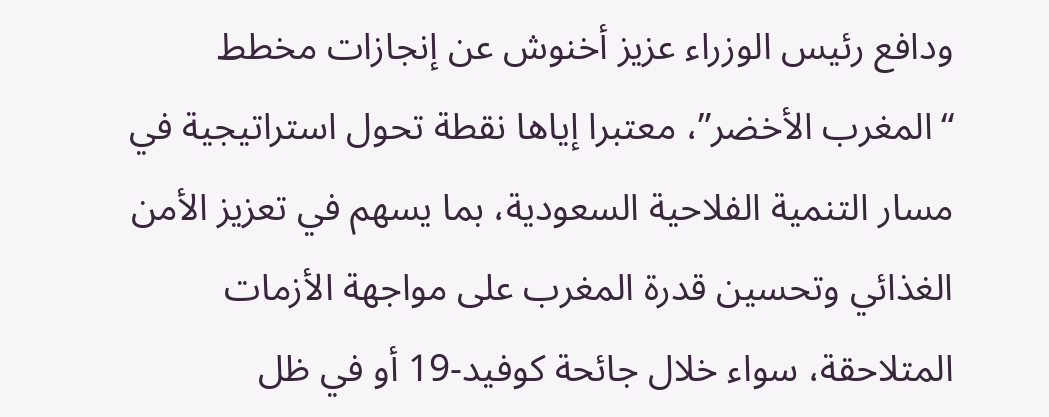ودافع رئيس الوزراء عزيز أخنوش عن إنجازات مخطط “المغرب الأخضر”، معتبرا إياها نقطة تحول استراتيجية في مسار التنمية الفلاحية السعودية، بما يسهم في تعزيز الأمن الغذائي وتحسين قدرة المغرب على مواجهة الأزمات المتلاحقة، سواء خلال جائحة كوفيد-19 أو في ظل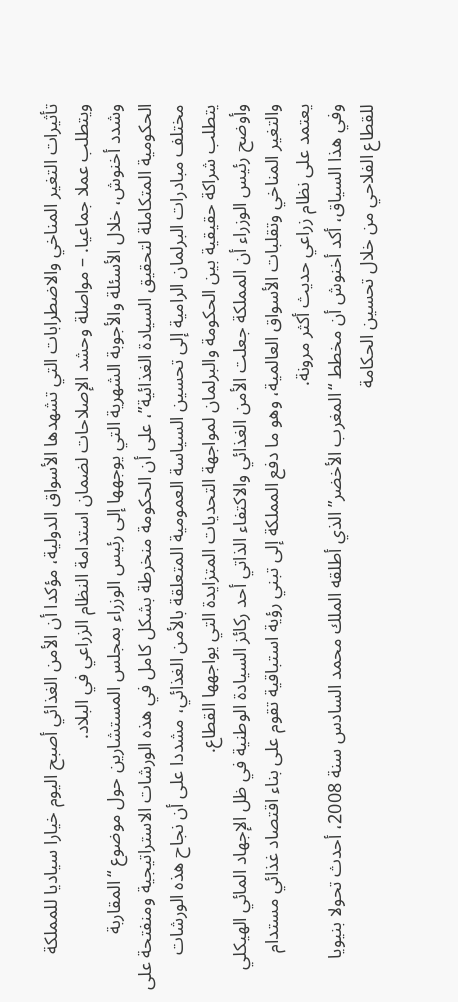تأثيرات التغير المناخي والاضطرابات التي تشهدها الأسواق الدولية، مؤكدا أن الأمن الغذائي أصبح اليوم خيارا سياديا للمملكة ويتطلب عملا جماعيا. – مواصلة وحشد الإصلاحات لضمان استدامة النظام الزراعي في البلاد.
وشدد أخنوش، خلال الأسئلة والأجوبة الشهرية التي يوجهها إلى رئيس الوزراء بمجلس المستشارين حول موضوع “المقاربة الحكومية المتكاملة لتحقيق السيادة الغذائية”، على أن الحكومة منخرطة بشكل كامل في هذه الورشات الاستراتيجية ومنفتحة على مختلف مبادرات البرلمان الرامية إلى تحسين السياسة العمومية المتعلقة بالأمن الغذائي، مشددا على أن نجاح هذه الورشات يتطلب شراكة حقيقية بين الحكومة والبرلمان لمواجهة التحديات المتزايدة التي يواجهها القطاع.
وأوضح رئيس الوزراء أن المملكة جعلت الأمن الغذائي والاكتفاء الذاتي أحد ركائز السيادة الوطنية في ظل الإجهاد المائي الهيكلي والتغير المناخي وتقلبات الأسواق العالمية، وهو ما دفع المملكة إلى تبني رؤية استباقية تقوم على بناء اقتصاد غذائي مستدام يعتمد على نظام زراعي حديث أكثر مرونة.
وفي هذا السياق، أكد أخنوش أن مخطط “المغرب الأخضر” الذي أطلقه الملك محمد السادس سنة 2008، أحدث تحولا بنيويا للقطاع الفلاحي من خلال تحسين الحكامة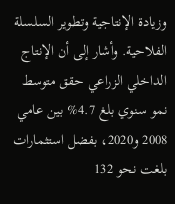وزيادة الإنتاجية وتطوير السلسلة الفلاحية. وأشار إلى أن الإنتاج الداخلي الزراعي حقق متوسط نمو سنوي بلغ 4.7% بين عامي 2008 و2020، بفضل استثمارات بلغت نحو 132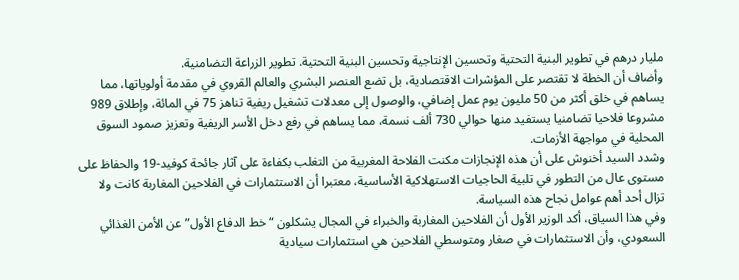مليار درهم في تطوير البنية التحتية وتحسين الإنتاجية وتحسين البنية التحتية. تطوير الزراعة التضامنية.
وأضاف أن الخطة لا تقتصر على المؤشرات الاقتصادية، بل تضع العنصر البشري والعالم القروي في مقدمة أولوياتها، مما يساهم في خلق أكثر من 50 مليون يوم عمل إضافي، والوصول إلى معدلات تشغيل ريفية تناهز 75 في المائة، وإطلاق 989 مشروعا فلاحيا تضامنيا يستفيد منها حوالي 730 ألف نسمة، مما يساهم في رفع دخل الأسر الريفية وتعزيز صمود السوق المحلية في مواجهة الأزمات.
وشدد السيد أخنوش على أن هذه الإنجازات مكنت الفلاحة المغربية من التغلب بكفاءة على آثار جائحة كوفيد-19 والحفاظ على مستوى عال من التطور في تلبية الحاجيات الاستهلاكية الأساسية، معتبرا أن الاستثمارات في الفلاحين المغاربة كانت ولا تزال أحد أهم عوامل نجاح هذه السياسة.
وفي هذا السياق، أكد الوزير الأول أن الفلاحين المغاربة والخبراء في المجال يشكلون “خط الدفاع الأول” عن الأمن الغذائي السعودي، وأن الاستثمارات في صغار ومتوسطي الفلاحين هي استثمارات سيادية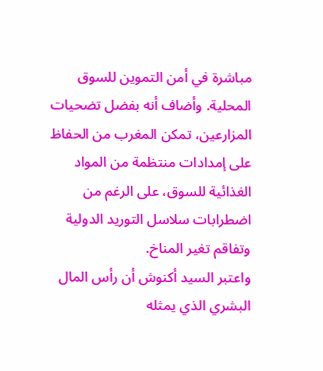مباشرة في أمن التموين للسوق المحلية. وأضاف أنه بفضل تضحيات المزارعين، تمكن المغرب من الحفاظ على إمدادات منتظمة من المواد الغذائية للسوق، على الرغم من اضطرابات سلاسل التوريد الدولية وتفاقم تغير المناخ.
واعتبر السيد أكنوش أن رأس المال البشري الذي يمثله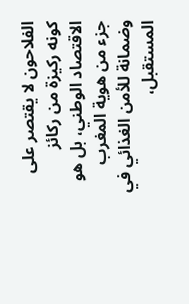الفلاحون لا يقتصر على كونه ركيزة من ركائز الاقتصاد الوطني، بل هو جزء من هوية المغرب وضمانة للأمن الغذائي في المستقبل،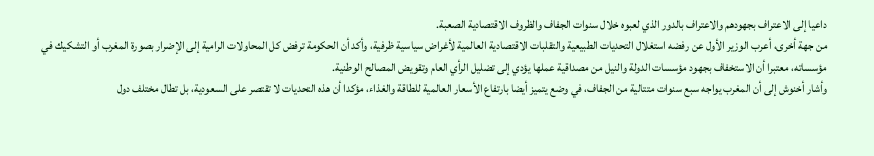داعيا إلى الاعتراف بجهودهم والاعتراف بالدور الذي لعبوه خلال سنوات الجفاف والظروف الاقتصادية الصعبة.
من جهة أخرى، أعرب الوزير الأول عن رفضه استغلال التحديات الطبيعية والتقلبات الاقتصادية العالمية لأغراض سياسية ظرفية، وأكد أن الحكومة ترفض كل المحاولات الرامية إلى الإضرار بصورة المغرب أو التشكيك في مؤسساته، معتبرا أن الاستخفاف بجهود مؤسسات الدولة والنيل من مصداقية عملها يؤدي إلى تضليل الرأي العام وتقويض المصالح الوطنية.
وأشار أخنوش إلى أن المغرب يواجه سبع سنوات متتالية من الجفاف، في وضع يتميز أيضا بارتفاع الأسعار العالمية للطاقة والغذاء، مؤكدا أن هذه التحديات لا تقتصر على السعودية، بل تطال مختلف دول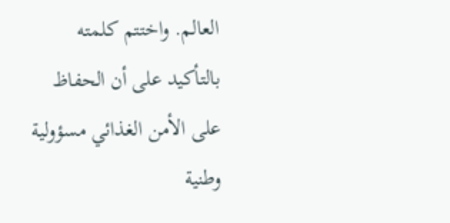العالم. واختتم كلمته بالتأكيد على أن الحفاظ على الأمن الغذائي مسؤولية وطنية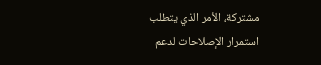مشتركة، الأمر الذي يتطلب استمرار الإصلاحات لدعم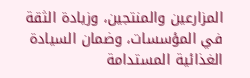المزارعين والمنتجين، وزيادة الثقة في المؤسسات، وضمان السيادة الغذائية المستدامة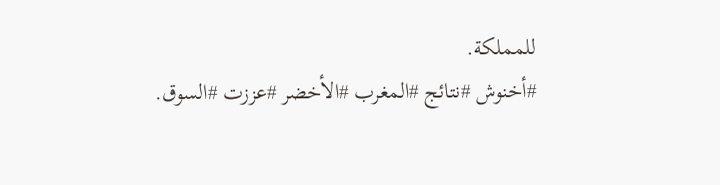للمملكة.
#أخنوش #نتائج #المغرب #الأخضر #عززت #السوق.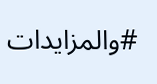#والمزايدات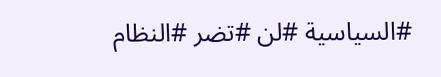#السياسية #لن #تضر #النظام